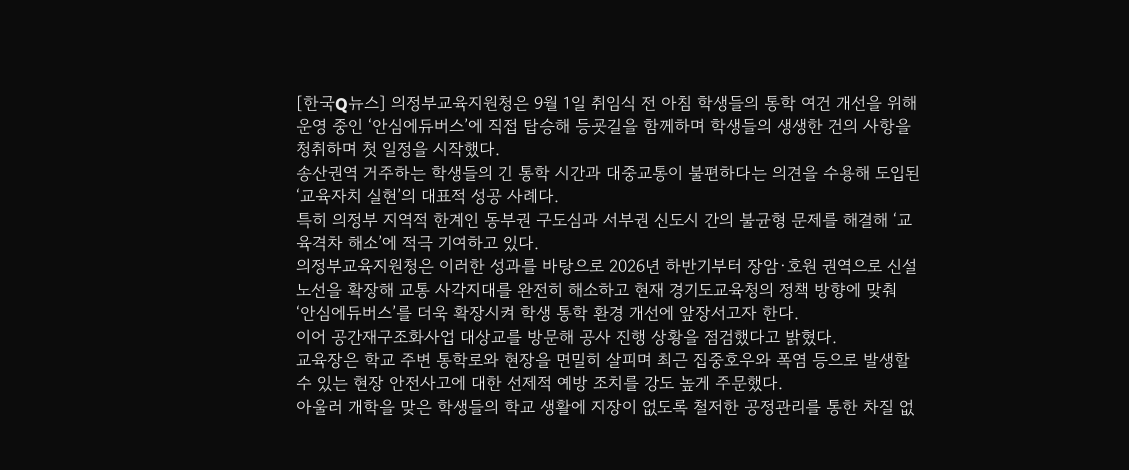[한국Q뉴스] 의정부교육지원청은 9월 1일 취임식 전 아침 학생들의 통학 여건 개선을 위해 운영 중인 ‘안심에듀버스’에 직접 탑승해 등굣길을 함께하며 학생들의 생생한 건의 사항을 청취하며 첫 일정을 시작했다.
송산권역 거주하는 학생들의 긴 통학 시간과 대중교통이 불편하다는 의견을 수용해 도입된‘교육자치 실현’의 대표적 성공 사례다.
특히 의정부 지역적 한계인 동부권 구도심과 서부권 신도시 간의 불균형 문제를 해결해 ‘교육격차 해소’에 적극 기여하고 있다.
의정부교육지원청은 이러한 성과를 바탕으로 2026년 하반기부터 장암·호원 권역으로 신설 노선을 확장해 교통 사각지대를 완전히 해소하고 현재 경기도교육청의 정책 방향에 맞춰 ‘안심에듀버스’를 더욱 확장시켜 학생 통학 환경 개선에 앞장서고자 한다.
이어 공간재구조화사업 대상교를 방문해 공사 진행 상황을 점검했다고 밝혔다.
교육장은 학교 주변 통학로와 현장을 면밀히 살피며 최근 집중호우와 폭염 등으로 발생할 수 있는 현장 안전사고에 대한 선제적 예방 조치를 강도 높게 주문했다.
아울러 개학을 맞은 학생들의 학교 생활에 지장이 없도록 철저한 공정관리를 통한 차질 없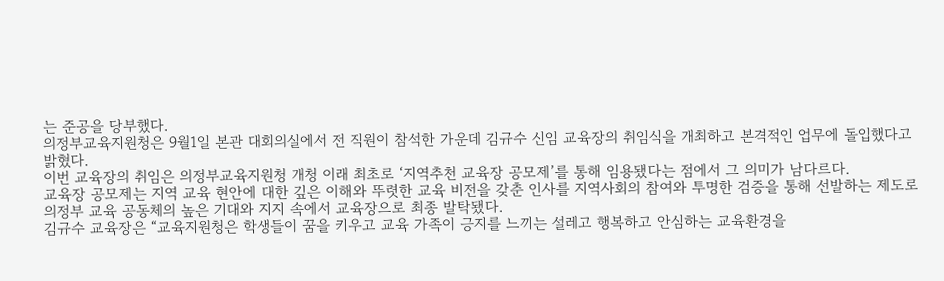는 준공을 당부했다.
의정부교육지원청은 9월1일 본관 대회의실에서 전 직원이 참석한 가운데 김규수 신임 교육장의 취임식을 개최하고 본격적인 업무에 돌입했다고 밝혔다.
이번 교육장의 취임은 의정부교육지원청 개청 이래 최초로 ‘지역추천 교육장 공모제’를 통해 임용됐다는 점에서 그 의미가 남다르다.
교육장 공모제는 지역 교육 현안에 대한 깊은 이해와 뚜렷한 교육 비전을 갖춘 인사를 지역사회의 참여와 투명한 검증을 통해 선발하는 제도로 의정부 교육 공동체의 높은 기대와 지지 속에서 교육장으로 최종 발탁됐다.
김규수 교육장은 “교육지원청은 학생들이 꿈을 키우고 교육 가족이 긍지를 느끼는 설레고 행복하고 안심하는 교육환경을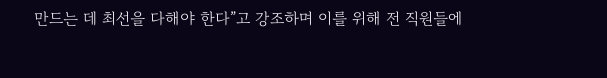만드는 데 최선을 다해야 한다”고 강조하며 이를 위해 전 직원들에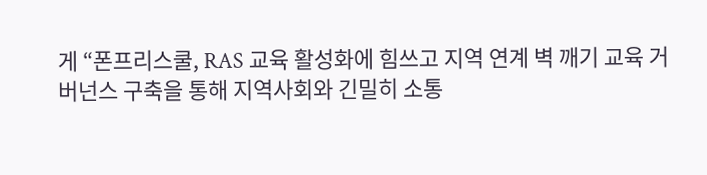게 “폰프리스쿨, RAS 교육 활성화에 힘쓰고 지역 연계 벽 깨기 교육 거버넌스 구축을 통해 지역사회와 긴밀히 소통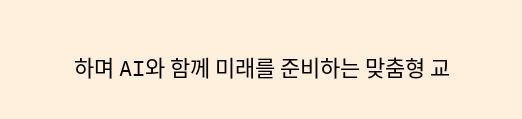하며 AI와 함께 미래를 준비하는 맞춤형 교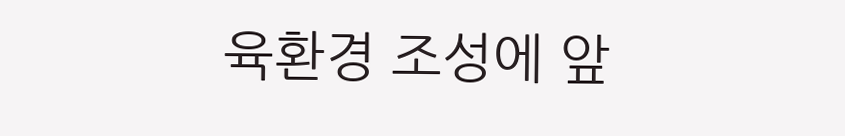육환경 조성에 앞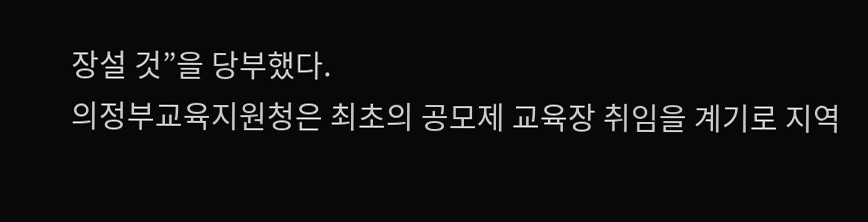장설 것”을 당부했다.
의정부교육지원청은 최초의 공모제 교육장 취임을 계기로 지역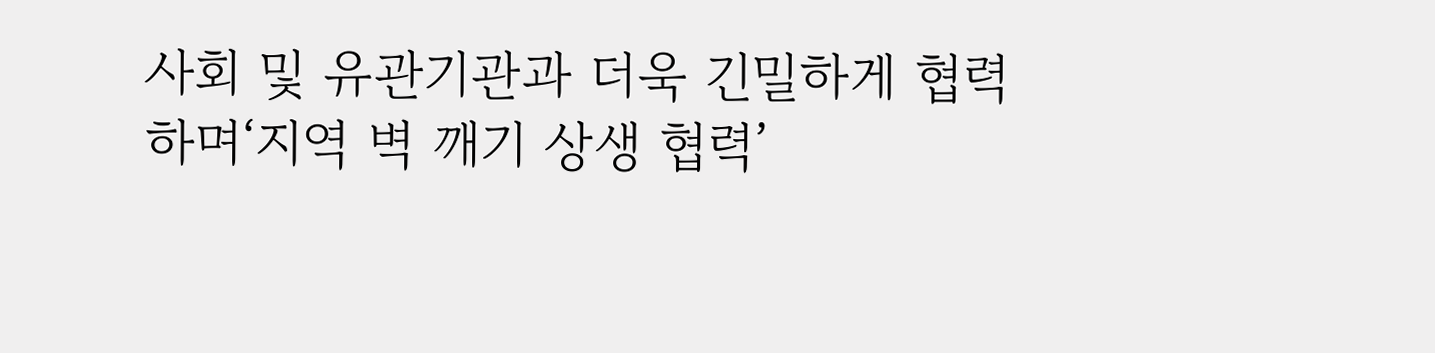사회 및 유관기관과 더욱 긴밀하게 협력하며‘지역 벽 깨기 상생 협력’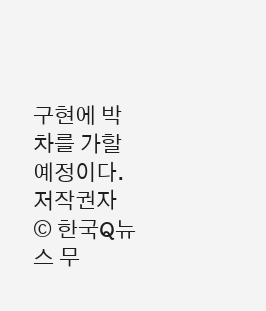구현에 박차를 가할 예정이다.
저작권자 © 한국Q뉴스 무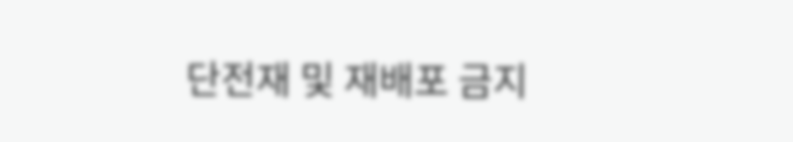단전재 및 재배포 금지